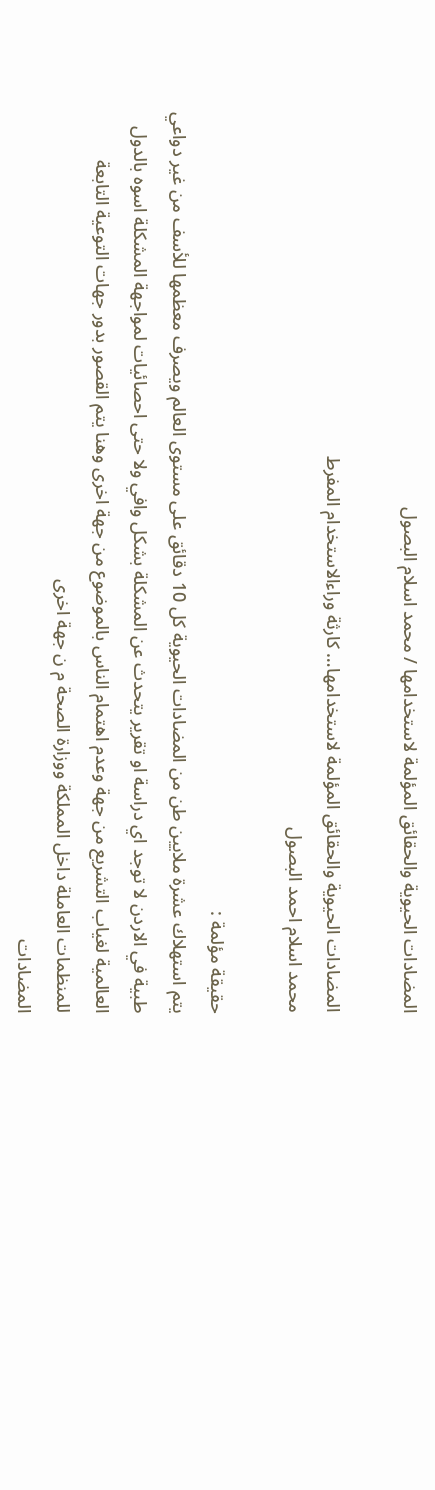المضادات الحيوية والحقائق المؤلمة لاستخدامها / محمد اسلام البصول

المضادات الحيوية والحقائق المؤلمة لاستخدامها… كارثة وراءالاستخدام المفرط
محمد اسلام احمد البصول

حقيقة مؤلمة :
يتم استهلاك عشرة ملايين طن من المضادات الحيوية كل 10 دقائق على مستوى العالم ويصرف معظمها للأسف من غير دواعي طبية في الاردن لا توجد اي دراسة او تقرير يتحدث عن المشكلة بشكل وافي ولا حتى احصائيات لمواجهة المشكلة اسوه بالدول العالمية لغياب التشريع من جهة وعدم اهتمام الناس بالموضوع من جهة اخرى وهنا يتم القصور بدور جهات التوعية التابعة للمنظمات العاملة داخل المملكة ووزارة الصحة م ن جهة اخرى
المضادات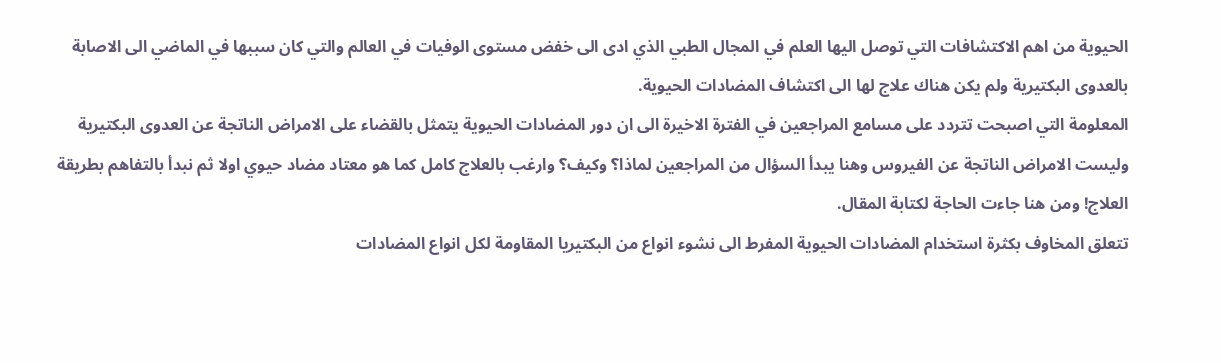الحيوية من اهم الاكتشافات التي توصل اليها العلم في المجال الطبي الذي ادى الى خفض مستوى الوفيات في العالم والتي كان سببها في الماضي الى الاصابة بالعدوى البكتيرية ولم يكن هناك علاج لها الى اكتشاف المضادات الحيوية.
المعلومة التي اصبحت تتردد على مسامع المراجعين في الفترة الاخيرة الى ان دور المضادات الحيوية يتمثل بالقضاء على الامراض الناتجة عن العدوى البكتيرية وليست الامراض الناتجة عن الفيروس وهنا يبدأ السؤال من المراجعين لماذا؟ وكيف؟ وارغب بالعلاج كامل كما هو معتاد مضاد حيوي اولا ثم نبدأ بالتفاهم بطريقة العلاج! ومن هنا جاءت الحاجة لكتابة المقال.
تتعلق المخاوف بكثرة استخدام المضادات الحيوية المفرط الى نشوء انواع من البكتيريا المقاومة لكل انواع المضادات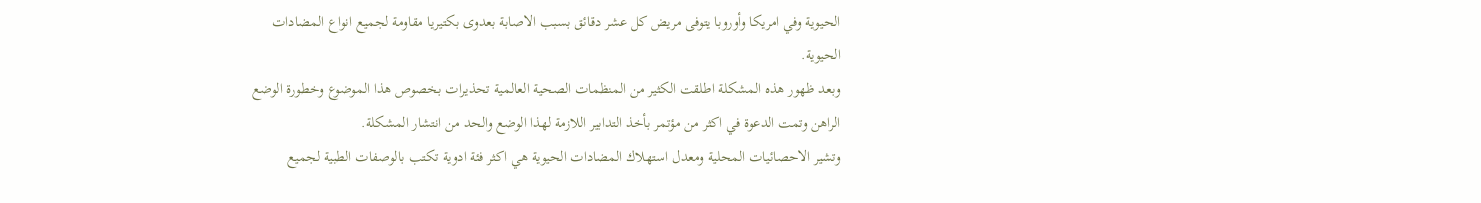الحيوية وفي امريكا وأوروبا يتوفى مريض كل عشر دقائق بسبب الاصابة بعدوى بكتيريا مقاومة لجميع انواع المضادات الحيوية.
وبعد ظهور هذه المشكلة اطلقت الكثير من المنظمات الصحية العالمية تحذيرات بخصوص هذا الموضوع وخطورة الوضع الراهن وتمت الدعوة في اكثر من مؤتمر بأخذ التدابير اللازمة لهذا الوضع والحد من انتشار المشكلة.
وتشير الاحصائيات المحلية ومعدل استهلاك المضادات الحيوية هي اكثر فئة ادوية تكتب بالوصفات الطبية لجميع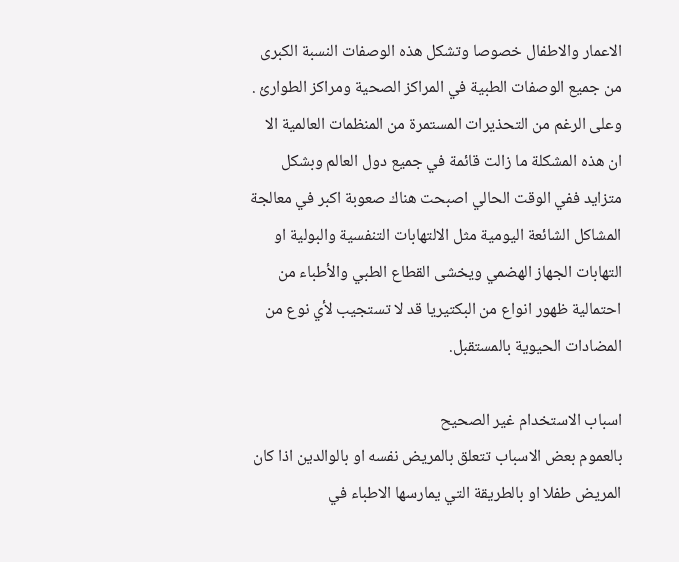الاعمار والاطفال خصوصا وتشكل هذه الوصفات النسبة الكبرى من جميع الوصفات الطبية في المراكز الصحية ومراكز الطوارئ .
وعلى الرغم من التحذيرات المستمرة من المنظمات العالمية الا ان هذه المشكلة ما زالت قائمة في جميع دول العالم وبشكل متزايد ففي الوقت الحالي اصبحت هناك صعوبة اكبر في معالجة المشاكل الشائعة اليومية مثل الالتهابات التنفسية والبولية او التهابات الجهاز الهضمي ويخشى القطاع الطبي والأطباء من احتمالية ظهور انواع من البكتيريا قد لا تستجيب لأي نوع من المضادات الحيوية بالمستقبل.

اسباب الاستخدام غير الصحيح
بالعموم بعض الاسباب تتعلق بالمريض نفسه او بالوالدين اذا كان المريض طفلا او بالطريقة التي يمارسها الاطباء في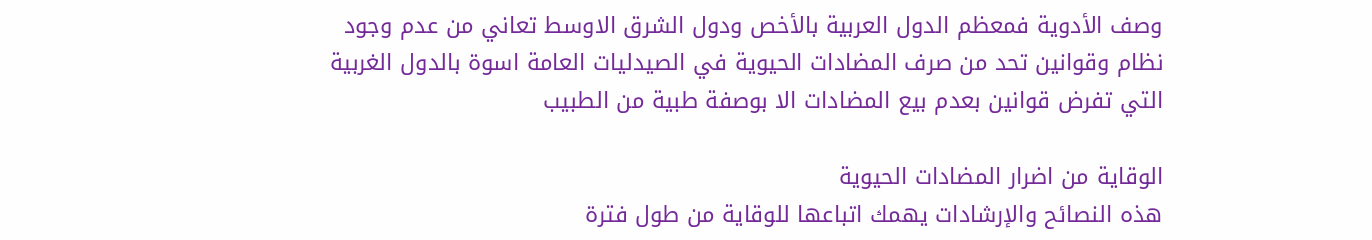وصف الأدوية فمعظم الدول العربية بالأخص ودول الشرق الاوسط تعاني من عدم وجود نظام وقوانين تحد من صرف المضادات الحيوية في الصيدليات العامة اسوة بالدول الغربية التي تفرض قوانين بعدم بيع المضادات الا بوصفة طبية من الطبيب

الوقاية من اضرار المضادات الحيوية
هذه النصائح والإرشادات يهمك اتباعها للوقاية من طول فترة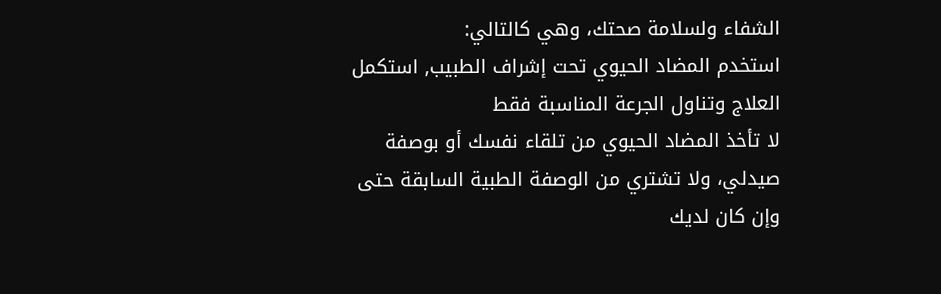الشفاء ولسلامة صحتك، وهي كالتالي:
استخدم المضاد الحيوي تحت إشراف الطبيب, استكمل العلاج وتناول الجرعة المناسبة فقط
لا تأخذ المضاد الحيوي من تلقاء نفسك أو بوصفة صيدلي، ولا تشتري من الوصفة الطبية السابقة حتى وإن كان لديك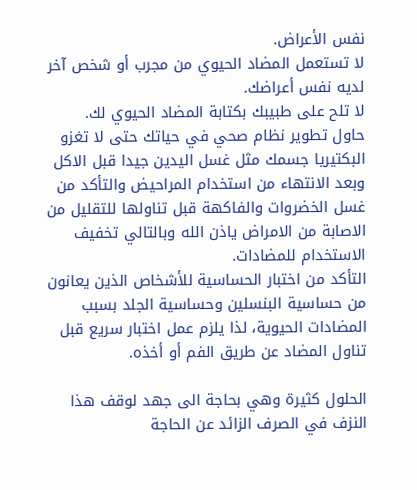نفس الأعراض.
لا تستعمل المضاد الحيوي من مجرب أو شخص آخر لديه نفس أعراضك.
لا تلح على طبيبك بكتابة المضاد الحيوي لك.
حاول تطوير نظام صحي في حياتك حتى لا تغزو البكتيريا جسمك مثل غسل اليدين جيدا قبل الاكل وبعد الانتهاء من استخدام المراحيض والتأكد من غسل الخضروات والفاكهة قبل تناولها للتقليل من الاصابة من الامراض ياذن الله وبالتالي تخفيف الاستخدام للمضادات.
التأكد من اختبار الحساسية للأشخاص الذين يعانون من حساسية البنسلين وحساسية الجلد بسبب المضادات الحيوية، لذا يلزم عمل اختبار سريع قبل تناول المضاد عن طريق الفم أو أخذه.

الحلول كثيرة وهي بحاجة الى جهد لوقف هذا النزف في الصرف الزائد عن الحاجة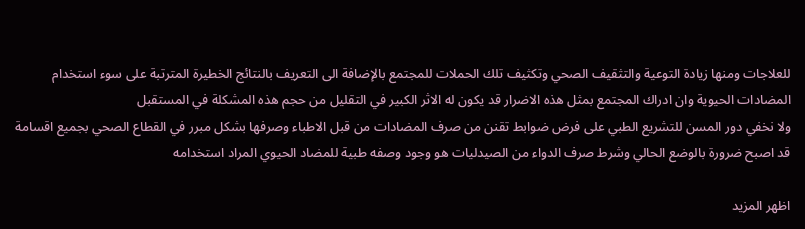للعلاجات ومنها زيادة التوعية والتثقيف الصحي وتكثيف تلك الحملات للمجتمع بالإضافة الى التعريف بالنتائج الخطيرة المترتبة على سوء استخدام المضادات الحيوية وان ادراك المجتمع بمثل هذه الاضرار قد يكون له الاثر الكبير في التقليل من حجم هذه المشكلة في المستقبل
ولا نخفي دور المسن للتشريع الطبي على فرض ضوابط تقنن من صرف المضادات من قبل الاطباء وصرفها بشكل مبرر في القطاع الصحي بجميع اقسامة قد اصبح ضرورة بالوضع الحالي وشرط صرف الدواء من الصيدليات هو وجود وصفه طبية للمضاد الحيوي المراد استخدامه

اظهر المزيد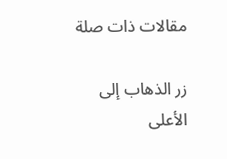مقالات ذات صلة

زر الذهاب إلى الأعلى